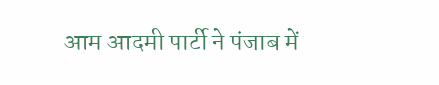आम आदमी पार्टी ने पंजाब में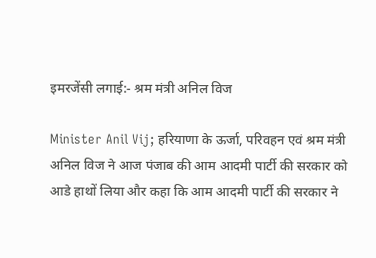इमरजेंसी लगाई:- श्रम मंत्री अनिल विज

Minister Anil Vij; हरियाणा के ऊर्जा, परिवहन एवं श्रम मंत्री अनिल विज ने आज पंजाब की आम आदमी पार्टी की सरकार को आडे हाथों लिया और कहा कि आम आदमी पार्टी की सरकार ने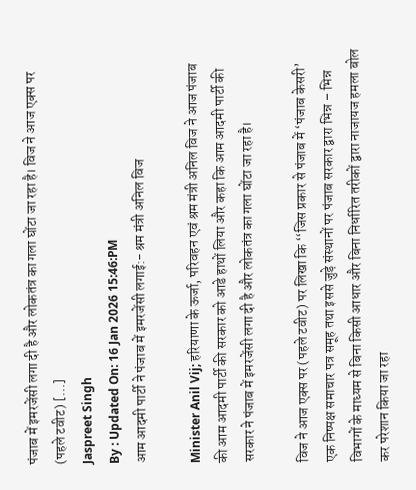पंजाब में इमरजेंसी लगा दी है और लोकतंत्र का गला घोंटा जा रहा है। विज ने आज एक्स पर (पहले टवीट) […]
Jaspreet Singh
By : Updated On: 16 Jan 2026 15:46:PM
आम आदमी पार्टी ने पंजाब में इमरजेंसी लगाई:- श्रम मंत्री अनिल विज

Minister Anil Vij; हरियाणा के ऊर्जा, परिवहन एवं श्रम मंत्री अनिल विज ने आज पंजाब की आम आदमी पार्टी की सरकार को आडे हाथों लिया और कहा कि आम आदमी पार्टी की सरकार ने पंजाब में इमरजेंसी लगा दी है और लोकतंत्र का गला घोंटा जा रहा है।

विज ने आज एक्स पर (पहले टवीट) पर लिखा कि ‘‘जिस प्रकार से पंजाब में ‘पंजाब केसरी’ एक निष्पक्ष समाचार पत्र समूह तथा इससे जुड़े संस्थानों पर पंजाब सरकार द्वारा भिन्न – भिन्न विभागों के माध्यम से बिना किसी आधार और बिना निर्धारित तरीकों द्वारा नाजायज हमला बोल कर परेशान किया जा रहा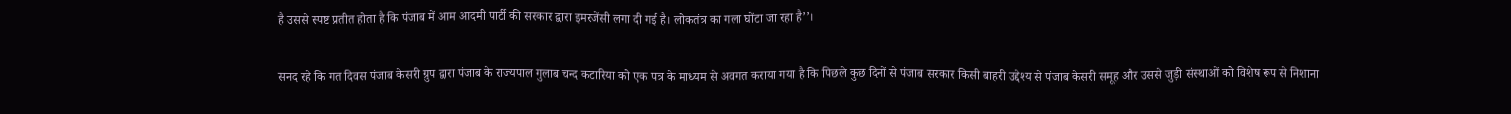है उससे स्पष्ट प्रतीत होता है कि पंजाब में आम आदमी पार्टी की सरकार द्वारा इमरजेंसी लगा दी गई है। लोकतंत्र का गला घोंटा जा रहा है’’।

सनद रहे कि गत दिवस पंजाब केसरी ग्रुप द्वारा पंजाब के राज्यपाल गुलाब चन्द कटारिया को एक पत्र के माध्यम से अवगत कराया गया है कि पिछले कुछ दिनों से पंजाब सरकार किसी बाहरी उद्देश्य से पंजाब केसरी समूह और उससे जुड़ी संस्थाओं को विशेष रूप से निशाना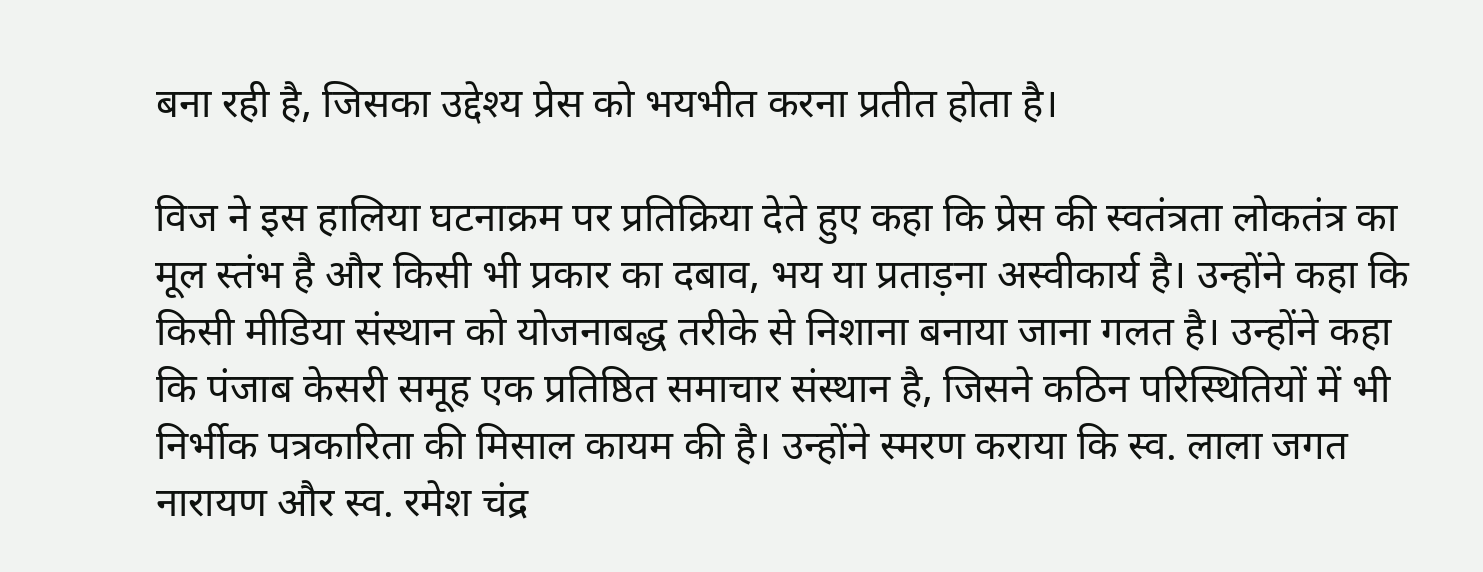बना रही है, जिसका उद्देश्य प्रेस को भयभीत करना प्रतीत होता है।

विज ने इस हालिया घटनाक्रम पर प्रतिक्रिया देते हुए कहा कि प्रेस की स्वतंत्रता लोकतंत्र का मूल स्तंभ है और किसी भी प्रकार का दबाव, भय या प्रताड़ना अस्वीकार्य है। उन्होंने कहा कि किसी मीडिया संस्थान को योजनाबद्ध तरीके से निशाना बनाया जाना गलत है। उन्होंने कहा कि पंजाब केसरी समूह एक प्रतिष्ठित समाचार संस्थान है, जिसने कठिन परिस्थितियों में भी निर्भीक पत्रकारिता की मिसाल कायम की है। उन्होंने स्मरण कराया कि स्व. लाला जगत नारायण और स्व. रमेश चंद्र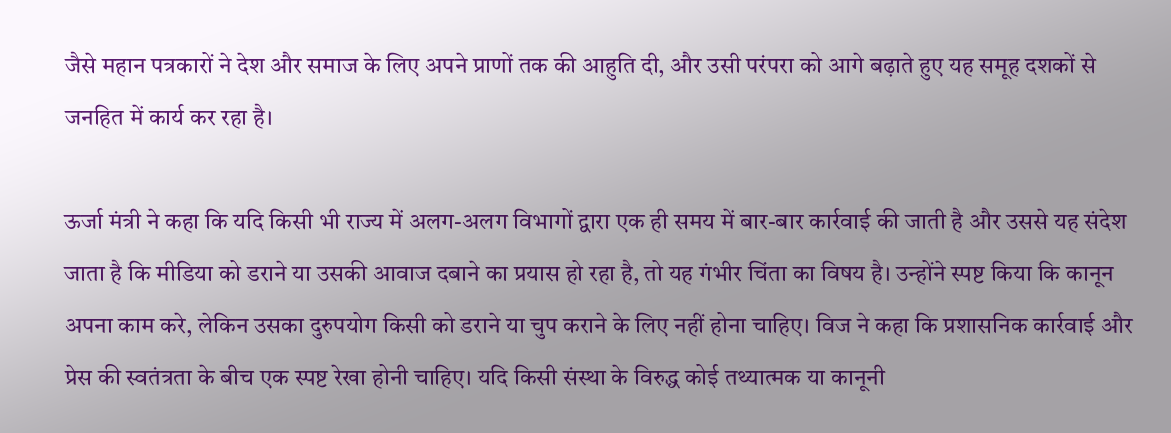जैसे महान पत्रकारों ने देश और समाज के लिए अपने प्राणों तक की आहुति दी, और उसी परंपरा को आगे बढ़ाते हुए यह समूह दशकों से जनहित में कार्य कर रहा है।

ऊर्जा मंत्री ने कहा कि यदि किसी भी राज्य में अलग-अलग विभागों द्वारा एक ही समय में बार-बार कार्रवाई की जाती है और उससे यह संदेश जाता है कि मीडिया को डराने या उसकी आवाज दबाने का प्रयास हो रहा है, तो यह गंभीर चिंता का विषय है। उन्होंने स्पष्ट किया कि कानून अपना काम करे, लेकिन उसका दुरुपयोग किसी को डराने या चुप कराने के लिए नहीं होना चाहिए। विज ने कहा कि प्रशासनिक कार्रवाई और प्रेस की स्वतंत्रता के बीच एक स्पष्ट रेखा होनी चाहिए। यदि किसी संस्था के विरुद्ध कोई तथ्यात्मक या कानूनी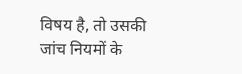विषय है, तो उसकी जांच नियमों के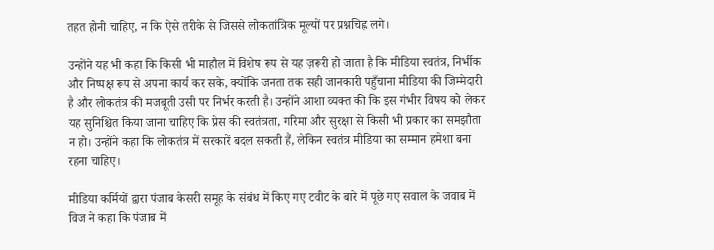तहत होनी चाहिए, न कि ऐसे तरीके से जिससे लोकतांत्रिक मूल्यों पर प्रश्नचिह्न लगे।

उन्होंने यह भी कहा कि किसी भी माहौल में विशेष रूप से यह ज़रूरी हो जाता है कि मीडिया स्वतंत्र, निर्भीक और निष्पक्ष रूप से अपना कार्य कर सके, क्योंकि जनता तक सही जानकारी पहुँचाना मीडिया की जिम्मेदारी है और लोकतंत्र की मजबूती उसी पर निर्भर करती है। उन्होंने आशा व्यक्त की कि इस गंभीर विषय को लेकर यह सुनिश्चित किया जाना चाहिए कि प्रेस की स्वतंत्रता, गरिमा और सुरक्षा से किसी भी प्रकार का समझौता न हो। उन्होंने कहा कि लोकतंत्र में सरकारें बदल सकती हैं, लेकिन स्वतंत्र मीडिया का सम्मान हमेशा बना रहना चाहिए।

मीडिया कर्मियों द्वारा पंजाब केसरी समूह के संबंध में किए गए टवीट के बारे में पूछे गए सवाल के जवाब में विज ने कहा कि पंजाब में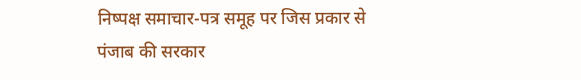निष्पक्ष समाचार-पत्र समूह पर जिस प्रकार से पंजाब की सरकार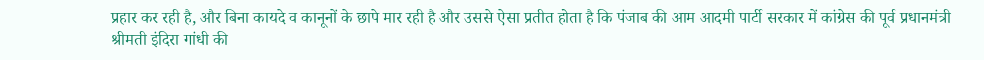प्रहार कर रही है, और बिना कायदे व कानूनों के छापे मार रही है और उससे ऐसा प्रतीत होता है कि पंजाब की आम आदमी पार्टी सरकार में कांग्रेस की पूर्व प्रधानमंत्री श्रीमती इंदिरा गांधी की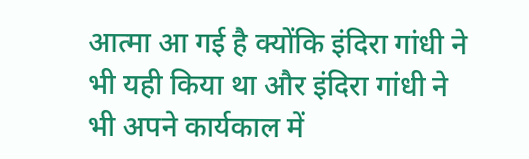आत्मा आ गई है क्योंकि इंदिरा गांधी ने भी यही किया था और इंदिरा गांधी ने भी अपने कार्यकाल में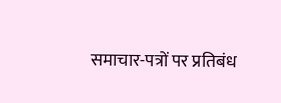समाचार-पत्रों पर प्रतिबंध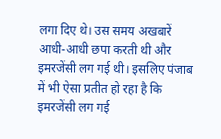लगा दिए थे। उस समय अखबारें आधी-आधी छपा करती थी और इमरजेंसी लग गई थी। इसलिए पंजाब में भी ऐसा प्रतीत हो रहा है कि इमरजेंसी लग गई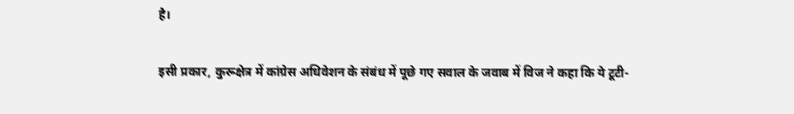है।

इसी प्रकार, कुरूक्षेत्र में कांग्रेस अधिवेशन के संबंध में पूछे गए सवाल के जवाब में विज ने कहा कि ये टूटी-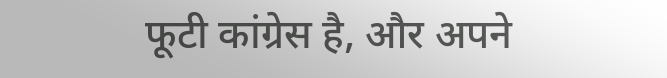फूटी कांग्रेस है, और अपने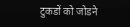टुकडों को जोडने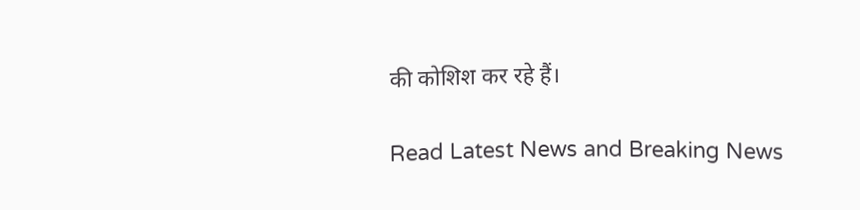की कोशिश कर रहे हैं।

Read Latest News and Breaking News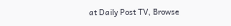at Daily Post TV, Browse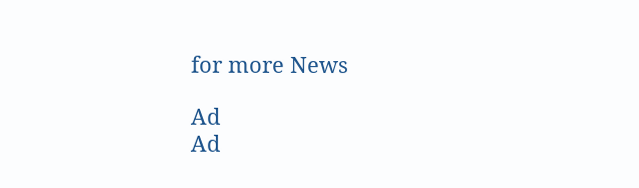for more News

Ad
Ad